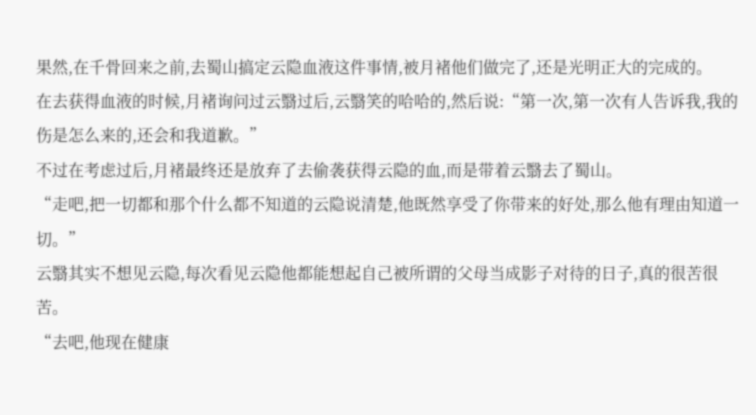果然,在千骨回来之前,去蜀山搞定云隐血液这件事情,被月褚他们做完了,还是光明正大的完成的。
在去获得血液的时候,月褚询问过云翳过后,云翳笑的哈哈的,然后说:“第一次,第一次有人告诉我,我的伤是怎么来的,还会和我道歉。”
不过在考虑过后,月褚最终还是放弃了去偷袭获得云隐的血,而是带着云翳去了蜀山。
“走吧,把一切都和那个什么都不知道的云隐说清楚,他既然享受了你带来的好处,那么他有理由知道一切。”
云翳其实不想见云隐,每次看见云隐他都能想起自己被所谓的父母当成影子对待的日子,真的很苦很苦。
“去吧,他现在健康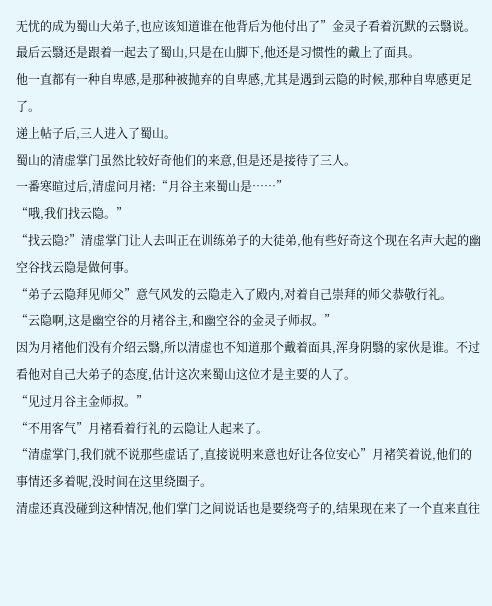无忧的成为蜀山大弟子,也应该知道谁在他背后为他付出了”金灵子看着沉默的云翳说。
最后云翳还是跟着一起去了蜀山,只是在山脚下,他还是习惯性的戴上了面具。
他一直都有一种自卑感,是那种被抛弃的自卑感,尤其是遇到云隐的时候,那种自卑感更足了。
递上帖子后,三人进入了蜀山。
蜀山的清虚掌门虽然比较好奇他们的来意,但是还是接待了三人。
一番寒暄过后,清虚问月褚:“月谷主来蜀山是……”
“哦,我们找云隐。”
“找云隐?”清虚掌门让人去叫正在训练弟子的大徒弟,他有些好奇这个现在名声大起的幽空谷找云隐是做何事。
“弟子云隐拜见师父”意气风发的云隐走入了殿内,对着自己崇拜的师父恭敬行礼。
“云隐啊,这是幽空谷的月褚谷主,和幽空谷的金灵子师叔。”
因为月褚他们没有介绍云翳,所以清虚也不知道那个戴着面具,浑身阴翳的家伙是谁。不过看他对自己大弟子的态度,估计这次来蜀山这位才是主要的人了。
“见过月谷主金师叔。”
“不用客气”月褚看着行礼的云隐让人起来了。
“清虚掌门,我们就不说那些虚话了,直接说明来意也好让各位安心”月褚笑着说,他们的事情还多着呢,没时间在这里绕圈子。
清虚还真没碰到这种情况,他们掌门之间说话也是要绕弯子的,结果现在来了一个直来直往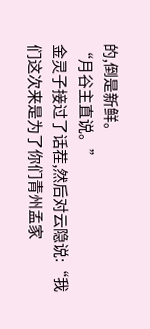的,倒是新鲜。
“月谷主直说。”
金灵子接过了话茬,然后对云隐说:“我们这次来是为了你们青州孟家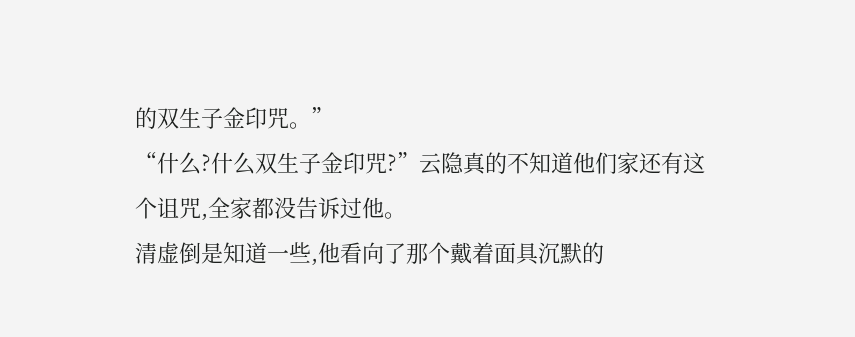的双生子金印咒。”
“什么?什么双生子金印咒?”云隐真的不知道他们家还有这个诅咒,全家都没告诉过他。
清虚倒是知道一些,他看向了那个戴着面具沉默的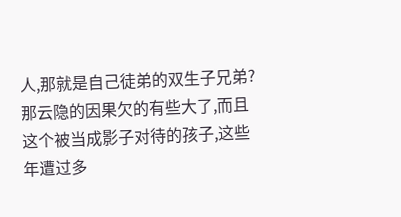人,那就是自己徒弟的双生子兄弟?
那云隐的因果欠的有些大了,而且这个被当成影子对待的孩子,这些年遭过多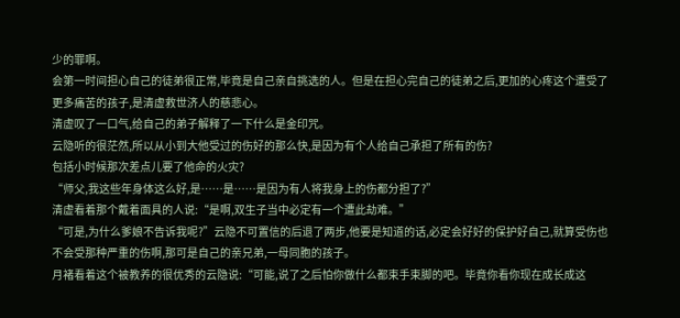少的罪啊。
会第一时间担心自己的徒弟很正常,毕竟是自己亲自挑选的人。但是在担心完自己的徒弟之后,更加的心疼这个遭受了更多痛苦的孩子,是清虚救世济人的慈悲心。
清虚叹了一口气,给自己的弟子解释了一下什么是金印咒。
云隐听的很茫然,所以从小到大他受过的伤好的那么快,是因为有个人给自己承担了所有的伤?
包括小时候那次差点儿要了他命的火灾?
“师父,我这些年身体这么好,是……是……是因为有人将我身上的伤都分担了?”
清虚看着那个戴着面具的人说:“是啊,双生子当中必定有一个遭此劫难。”
“可是,为什么爹娘不告诉我呢?”云隐不可置信的后退了两步,他要是知道的话,必定会好好的保护好自己,就算受伤也不会受那种严重的伤啊,那可是自己的亲兄弟,一母同胞的孩子。
月褚看着这个被教养的很优秀的云隐说:“可能,说了之后怕你做什么都束手束脚的吧。毕竟你看你现在成长成这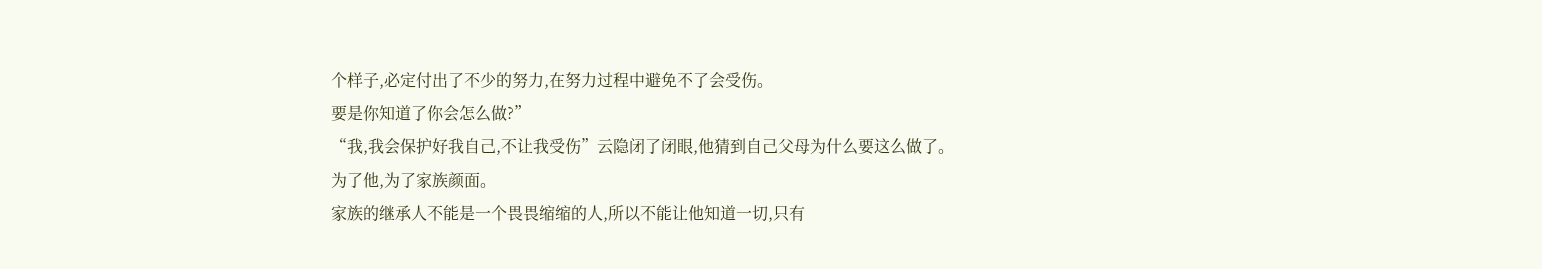个样子,必定付出了不少的努力,在努力过程中避免不了会受伤。
要是你知道了你会怎么做?”
“我,我会保护好我自己,不让我受伤”云隐闭了闭眼,他猜到自己父母为什么要这么做了。
为了他,为了家族颜面。
家族的继承人不能是一个畏畏缩缩的人,所以不能让他知道一切,只有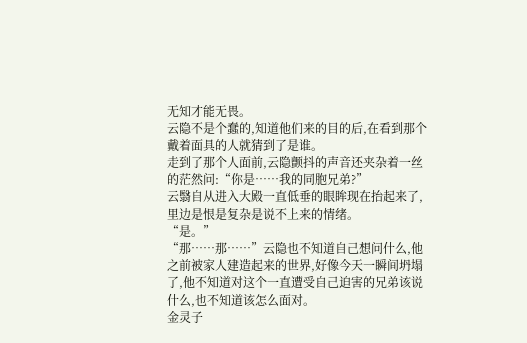无知才能无畏。
云隐不是个蠢的,知道他们来的目的后,在看到那个戴着面具的人就猜到了是谁。
走到了那个人面前,云隐颤抖的声音还夹杂着一丝的茫然问:“你是……我的同胞兄弟?”
云翳自从进入大殿一直低垂的眼眸现在抬起来了,里边是恨是复杂是说不上来的情绪。
“是。”
“那……那……”云隐也不知道自己想问什么,他之前被家人建造起来的世界,好像今天一瞬间坍塌了,他不知道对这个一直遭受自己迫害的兄弟该说什么,也不知道该怎么面对。
金灵子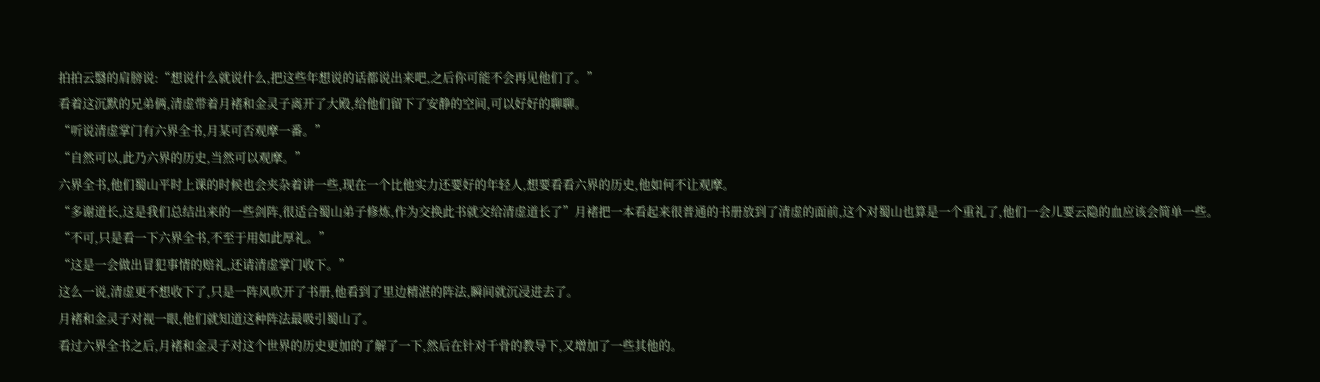拍拍云翳的肩膀说:“想说什么就说什么,把这些年想说的话都说出来吧,之后你可能不会再见他们了。”
看着这沉默的兄弟俩,清虚带着月褚和金灵子离开了大殿,给他们留下了安静的空间,可以好好的聊聊。
“听说清虚掌门有六界全书,月某可否观摩一番。”
“自然可以,此乃六界的历史,当然可以观摩。”
六界全书,他们蜀山平时上课的时候也会夹杂着讲一些,现在一个比他实力还要好的年轻人,想要看看六界的历史,他如何不让观摩。
“多谢道长,这是我们总结出来的一些剑阵,很适合蜀山弟子修炼,作为交换此书就交给清虚道长了”月褚把一本看起来很普通的书册放到了清虚的面前,这个对蜀山也算是一个重礼了,他们一会儿要云隐的血应该会简单一些。
“不可,只是看一下六界全书,不至于用如此厚礼。”
“这是一会做出冒犯事情的赔礼,还请清虚掌门收下。”
这么一说,清虚更不想收下了,只是一阵风吹开了书册,他看到了里边精湛的阵法,瞬间就沉浸进去了。
月褚和金灵子对视一眼,他们就知道这种阵法最吸引蜀山了。
看过六界全书之后,月褚和金灵子对这个世界的历史更加的了解了一下,然后在针对千骨的教导下,又增加了一些其他的。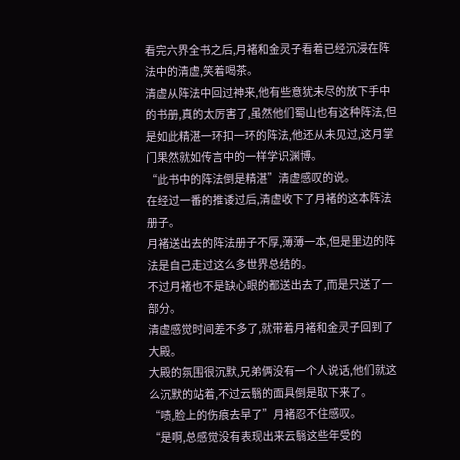看完六界全书之后,月褚和金灵子看着已经沉浸在阵法中的清虚,笑着喝茶。
清虚从阵法中回过神来,他有些意犹未尽的放下手中的书册,真的太厉害了,虽然他们蜀山也有这种阵法,但是如此精湛一环扣一环的阵法,他还从未见过,这月掌门果然就如传言中的一样学识渊博。
“此书中的阵法倒是精湛”清虚感叹的说。
在经过一番的推诿过后,清虚收下了月褚的这本阵法册子。
月褚送出去的阵法册子不厚,薄薄一本,但是里边的阵法是自己走过这么多世界总结的。
不过月褚也不是缺心眼的都送出去了,而是只送了一部分。
清虚感觉时间差不多了,就带着月褚和金灵子回到了大殿。
大殿的氛围很沉默,兄弟俩没有一个人说话,他们就这么沉默的站着,不过云翳的面具倒是取下来了。
“啧,脸上的伤痕去早了”月褚忍不住感叹。
“是啊,总感觉没有表现出来云翳这些年受的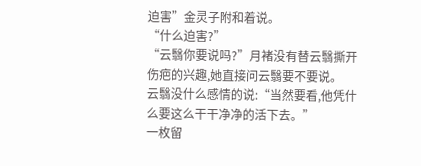迫害”金灵子附和着说。
“什么迫害?”
“云翳你要说吗?”月褚没有替云翳撕开伤疤的兴趣,她直接问云翳要不要说。
云翳没什么感情的说:“当然要看,他凭什么要这么干干净净的活下去。”
一枚留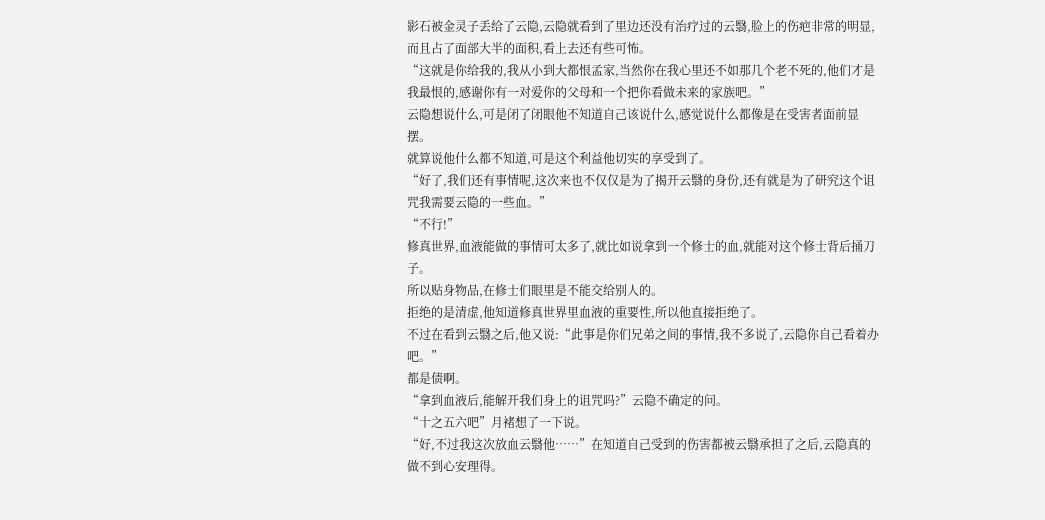影石被金灵子丢给了云隐,云隐就看到了里边还没有治疗过的云翳,脸上的伤疤非常的明显,而且占了面部大半的面积,看上去还有些可怖。
“这就是你给我的,我从小到大都恨孟家,当然你在我心里还不如那几个老不死的,他们才是我最恨的,感谢你有一对爱你的父母和一个把你看做未来的家族吧。”
云隐想说什么,可是闭了闭眼他不知道自己该说什么,感觉说什么都像是在受害者面前显摆。
就算说他什么都不知道,可是这个利益他切实的享受到了。
“好了,我们还有事情呢,这次来也不仅仅是为了揭开云翳的身份,还有就是为了研究这个诅咒我需要云隐的一些血。”
“不行!”
修真世界,血液能做的事情可太多了,就比如说拿到一个修士的血,就能对这个修士背后捅刀子。
所以贴身物品,在修士们眼里是不能交给别人的。
拒绝的是清虚,他知道修真世界里血液的重要性,所以他直接拒绝了。
不过在看到云翳之后,他又说:“此事是你们兄弟之间的事情,我不多说了,云隐你自己看着办吧。”
都是债啊。
“拿到血液后,能解开我们身上的诅咒吗?”云隐不确定的问。
“十之五六吧”月褚想了一下说。
“好,不过我这次放血云翳他……”在知道自己受到的伤害都被云翳承担了之后,云隐真的做不到心安理得。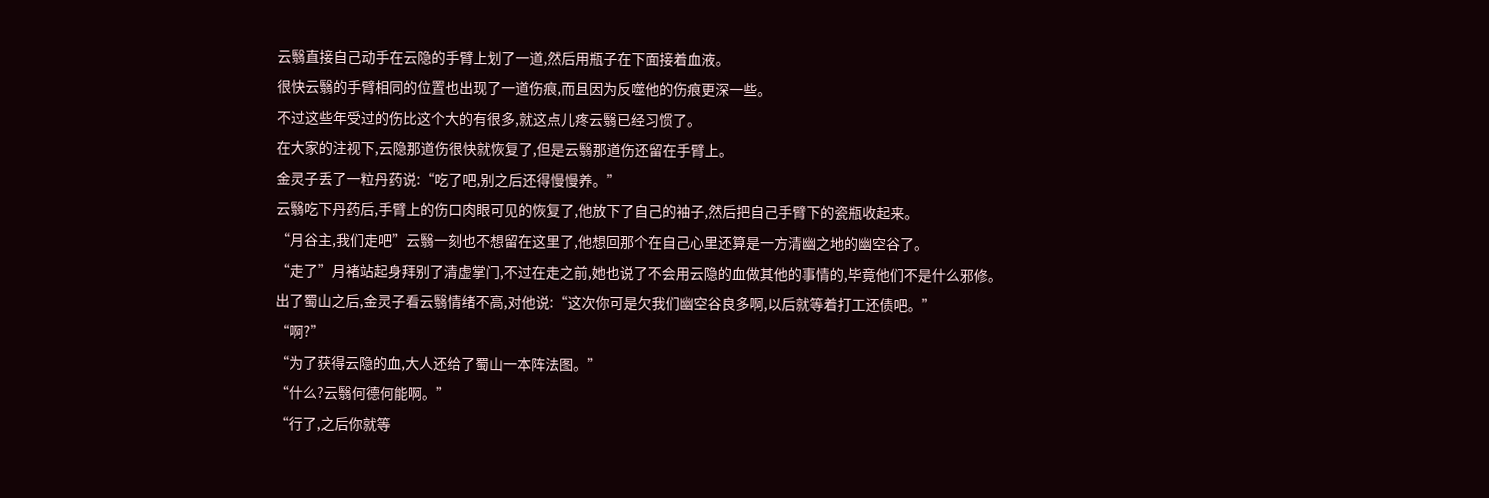云翳直接自己动手在云隐的手臂上划了一道,然后用瓶子在下面接着血液。
很快云翳的手臂相同的位置也出现了一道伤痕,而且因为反噬他的伤痕更深一些。
不过这些年受过的伤比这个大的有很多,就这点儿疼云翳已经习惯了。
在大家的注视下,云隐那道伤很快就恢复了,但是云翳那道伤还留在手臂上。
金灵子丢了一粒丹药说:“吃了吧,别之后还得慢慢养。”
云翳吃下丹药后,手臂上的伤口肉眼可见的恢复了,他放下了自己的袖子,然后把自己手臂下的瓷瓶收起来。
“月谷主,我们走吧”云翳一刻也不想留在这里了,他想回那个在自己心里还算是一方清幽之地的幽空谷了。
“走了”月褚站起身拜别了清虚掌门,不过在走之前,她也说了不会用云隐的血做其他的事情的,毕竟他们不是什么邪修。
出了蜀山之后,金灵子看云翳情绪不高,对他说:“这次你可是欠我们幽空谷良多啊,以后就等着打工还债吧。”
“啊?”
“为了获得云隐的血,大人还给了蜀山一本阵法图。”
“什么?云翳何德何能啊。”
“行了,之后你就等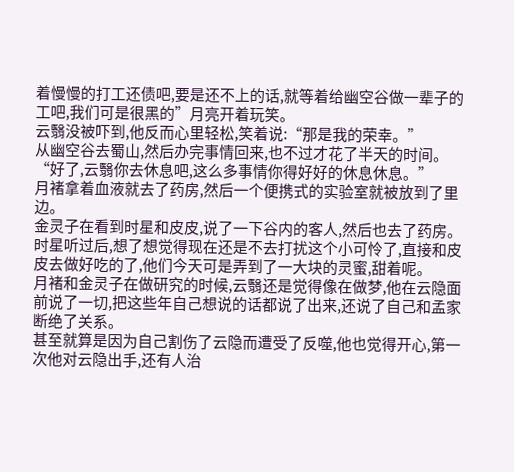着慢慢的打工还债吧,要是还不上的话,就等着给幽空谷做一辈子的工吧,我们可是很黑的”月亮开着玩笑。
云翳没被吓到,他反而心里轻松,笑着说:“那是我的荣幸。”
从幽空谷去蜀山,然后办完事情回来,也不过才花了半天的时间。
“好了,云翳你去休息吧,这么多事情你得好好的休息休息。”
月褚拿着血液就去了药房,然后一个便携式的实验室就被放到了里边。
金灵子在看到时星和皮皮,说了一下谷内的客人,然后也去了药房。
时星听过后,想了想觉得现在还是不去打扰这个小可怜了,直接和皮皮去做好吃的了,他们今天可是弄到了一大块的灵蜜,甜着呢。
月褚和金灵子在做研究的时候,云翳还是觉得像在做梦,他在云隐面前说了一切,把这些年自己想说的话都说了出来,还说了自己和孟家断绝了关系。
甚至就算是因为自己割伤了云隐而遭受了反噬,他也觉得开心,第一次他对云隐出手,还有人治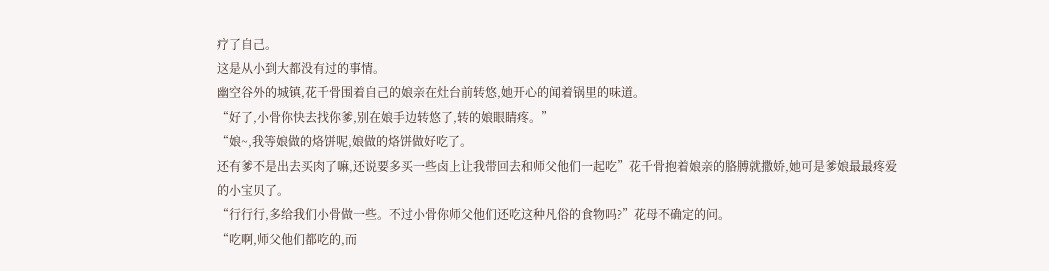疗了自己。
这是从小到大都没有过的事情。
幽空谷外的城镇,花千骨围着自己的娘亲在灶台前转悠,她开心的闻着锅里的味道。
“好了,小骨你快去找你爹,别在娘手边转悠了,转的娘眼睛疼。”
“娘~,我等娘做的烙饼呢,娘做的烙饼做好吃了。
还有爹不是出去买肉了嘛,还说要多买一些卤上让我带回去和师父他们一起吃”花千骨抱着娘亲的胳膊就撒娇,她可是爹娘最最疼爱的小宝贝了。
“行行行,多给我们小骨做一些。不过小骨你师父他们还吃这种凡俗的食物吗?”花母不确定的问。
“吃啊,师父他们都吃的,而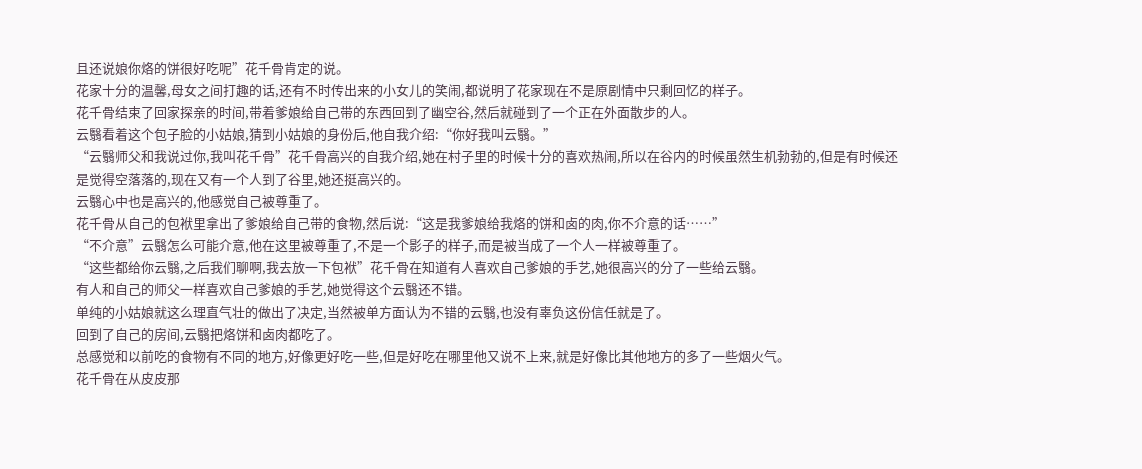且还说娘你烙的饼很好吃呢”花千骨肯定的说。
花家十分的温馨,母女之间打趣的话,还有不时传出来的小女儿的笑闹,都说明了花家现在不是原剧情中只剩回忆的样子。
花千骨结束了回家探亲的时间,带着爹娘给自己带的东西回到了幽空谷,然后就碰到了一个正在外面散步的人。
云翳看着这个包子脸的小姑娘,猜到小姑娘的身份后,他自我介绍:“你好我叫云翳。”
“云翳师父和我说过你,我叫花千骨”花千骨高兴的自我介绍,她在村子里的时候十分的喜欢热闹,所以在谷内的时候虽然生机勃勃的,但是有时候还是觉得空落落的,现在又有一个人到了谷里,她还挺高兴的。
云翳心中也是高兴的,他感觉自己被尊重了。
花千骨从自己的包袱里拿出了爹娘给自己带的食物,然后说:“这是我爹娘给我烙的饼和卤的肉,你不介意的话……”
“不介意”云翳怎么可能介意,他在这里被尊重了,不是一个影子的样子,而是被当成了一个人一样被尊重了。
“这些都给你云翳,之后我们聊啊,我去放一下包袱”花千骨在知道有人喜欢自己爹娘的手艺,她很高兴的分了一些给云翳。
有人和自己的师父一样喜欢自己爹娘的手艺,她觉得这个云翳还不错。
单纯的小姑娘就这么理直气壮的做出了决定,当然被单方面认为不错的云翳,也没有辜负这份信任就是了。
回到了自己的房间,云翳把烙饼和卤肉都吃了。
总感觉和以前吃的食物有不同的地方,好像更好吃一些,但是好吃在哪里他又说不上来,就是好像比其他地方的多了一些烟火气。
花千骨在从皮皮那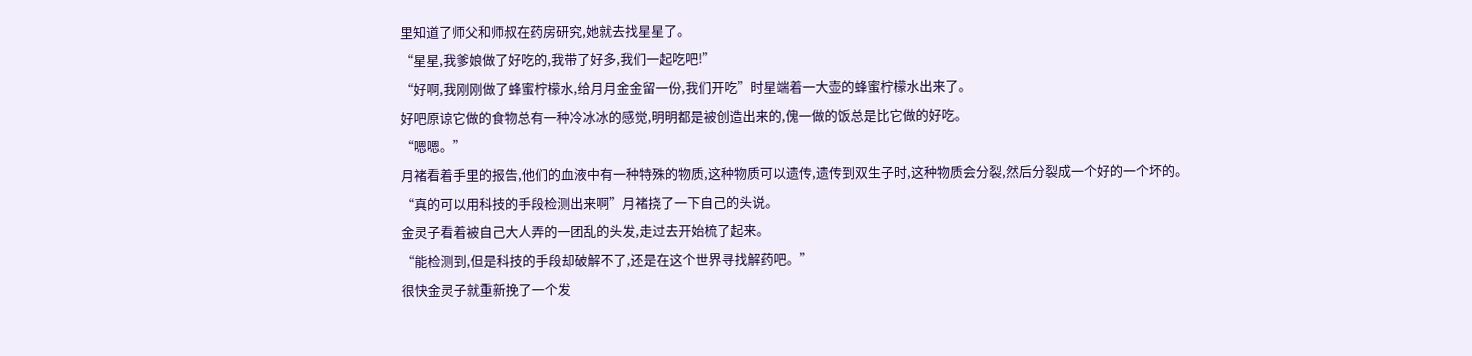里知道了师父和师叔在药房研究,她就去找星星了。
“星星,我爹娘做了好吃的,我带了好多,我们一起吃吧!”
“好啊,我刚刚做了蜂蜜柠檬水,给月月金金留一份,我们开吃”时星端着一大壶的蜂蜜柠檬水出来了。
好吧原谅它做的食物总有一种冷冰冰的感觉,明明都是被创造出来的,傀一做的饭总是比它做的好吃。
“嗯嗯。”
月褚看着手里的报告,他们的血液中有一种特殊的物质,这种物质可以遗传,遗传到双生子时,这种物质会分裂,然后分裂成一个好的一个坏的。
“真的可以用科技的手段检测出来啊”月褚挠了一下自己的头说。
金灵子看着被自己大人弄的一团乱的头发,走过去开始梳了起来。
“能检测到,但是科技的手段却破解不了,还是在这个世界寻找解药吧。”
很快金灵子就重新挽了一个发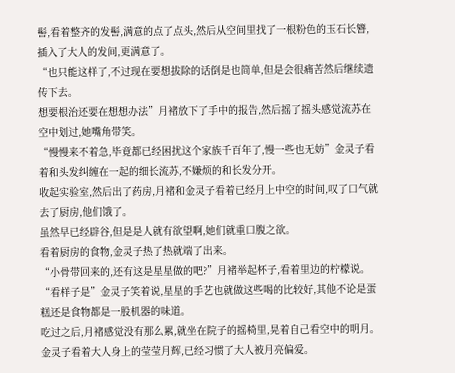髻,看着整齐的发髻,满意的点了点头,然后从空间里找了一根粉色的玉石长簪,插入了大人的发间,更满意了。
“也只能这样了,不过现在要想拔除的话倒是也简单,但是会很痛苦然后继续遗传下去。
想要根治还要在想想办法”月褚放下了手中的报告,然后摇了摇头感觉流苏在空中划过,她嘴角带笑。
“慢慢来不着急,毕竟都已经困扰这个家族千百年了,慢一些也无妨”金灵子看着和头发纠缠在一起的细长流苏,不嫌烦的和长发分开。
收起实验室,然后出了药房,月褚和金灵子看着已经月上中空的时间,叹了口气就去了厨房,他们饿了。
虽然早已经辟谷,但是是人就有欲望啊,她们就重口腹之欲。
看着厨房的食物,金灵子热了热就端了出来。
“小骨带回来的,还有这是星星做的吧?”月褚举起杯子,看着里边的柠檬说。
“看样子是”金灵子笑着说,星星的手艺也就做这些喝的比较好,其他不论是蛋糕还是食物都是一股机器的味道。
吃过之后,月褚感觉没有那么累,就坐在院子的摇椅里,晃着自己看空中的明月。
金灵子看着大人身上的莹莹月辉,已经习惯了大人被月亮偏爱。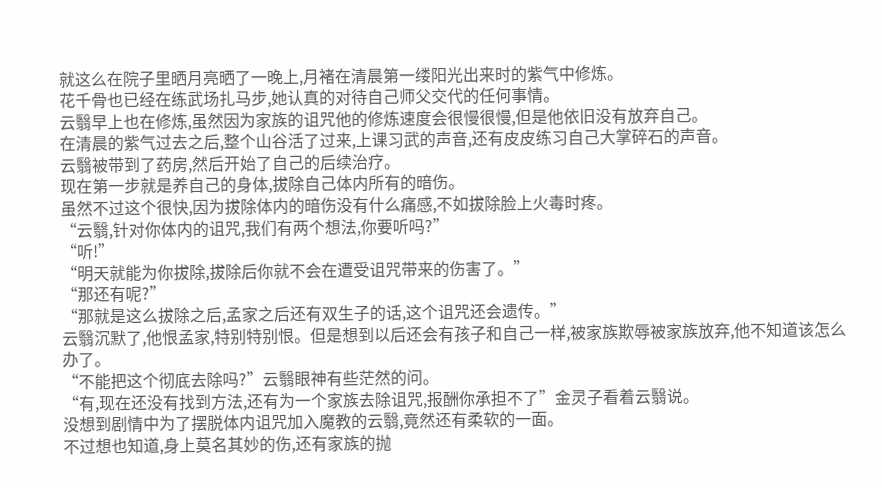就这么在院子里晒月亮晒了一晚上,月褚在清晨第一缕阳光出来时的紫气中修炼。
花千骨也已经在练武场扎马步,她认真的对待自己师父交代的任何事情。
云翳早上也在修炼,虽然因为家族的诅咒他的修炼速度会很慢很慢,但是他依旧没有放弃自己。
在清晨的紫气过去之后,整个山谷活了过来,上课习武的声音,还有皮皮练习自己大掌碎石的声音。
云翳被带到了药房,然后开始了自己的后续治疗。
现在第一步就是养自己的身体,拔除自己体内所有的暗伤。
虽然不过这个很快,因为拔除体内的暗伤没有什么痛感,不如拔除脸上火毒时疼。
“云翳,针对你体内的诅咒,我们有两个想法,你要听吗?”
“听!”
“明天就能为你拔除,拔除后你就不会在遭受诅咒带来的伤害了。”
“那还有呢?”
“那就是这么拔除之后,孟家之后还有双生子的话,这个诅咒还会遗传。”
云翳沉默了,他恨孟家,特别特别恨。但是想到以后还会有孩子和自己一样,被家族欺辱被家族放弃,他不知道该怎么办了。
“不能把这个彻底去除吗?”云翳眼神有些茫然的问。
“有,现在还没有找到方法,还有为一个家族去除诅咒,报酬你承担不了”金灵子看着云翳说。
没想到剧情中为了摆脱体内诅咒加入魔教的云翳,竟然还有柔软的一面。
不过想也知道,身上莫名其妙的伤,还有家族的抛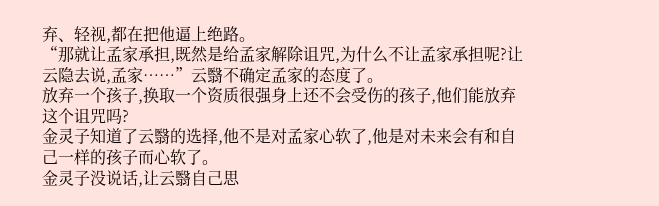弃、轻视,都在把他逼上绝路。
“那就让孟家承担,既然是给孟家解除诅咒,为什么不让孟家承担呢?让云隐去说,孟家……”云翳不确定孟家的态度了。
放弃一个孩子,换取一个资质很强身上还不会受伤的孩子,他们能放弃这个诅咒吗?
金灵子知道了云翳的选择,他不是对孟家心软了,他是对未来会有和自己一样的孩子而心软了。
金灵子没说话,让云翳自己思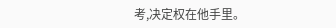考,决定权在他手里。